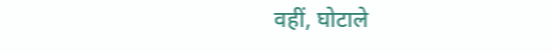वहीं, घोटाले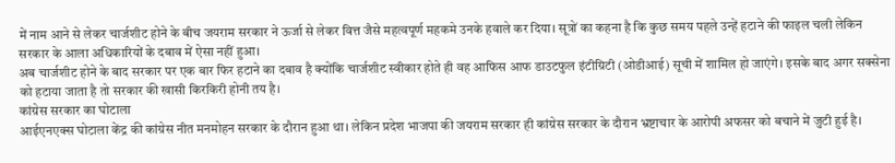में नाम आने से लेकर चार्जशीट होने के बीच जयराम सरकार ने ऊर्जा से लेकर वित्त जैसे महत्वपूर्ण महकमे उनके हवाले कर दिया। सूत्रों का कहना है कि कुछ समय पहले उन्हें हटाने की फाइल चली लेकिन सरकार के आला अधिकारियों के दबाव में ऐसा नहीं हुआ।
अब चार्जशीट होने के बाद सरकार पर एक बार फिर हटाने का दबाव है क्योंकि चार्जशीट स्वीकार होते ही वह आफिस आफ डाउटफुल इंटीग्रिटी (ओडीआई) सूची में शामिल हो जाएंगे। इसके बाद अगर सक्सेना को हटाया जाता है तो सरकार की खासी किरकिरी होनी तय है।
कांग्रेस सरकार का घोटाला
आईएनएक्स घोटाला केंद्र की कांग्रेस नीत मनमोहन सरकार के दौरान हुआ था। लेकिन प्रदेश भाजपा की जयराम सरकार ही कांग्रेस सरकार के दौरान भ्रष्टाचार के आरोपी अफसर को बचाने में जुटी हुई है।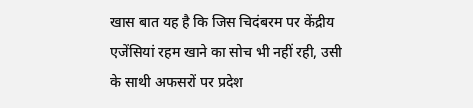खास बात यह है कि जिस चिदंबरम पर केंद्रीय एजेंसियां रहम खाने का सोच भी नहीं रही, उसी के साथी अफसरों पर प्रदेश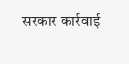सरकार कार्रवाई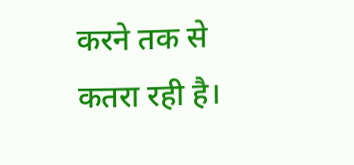करने तक से कतरा रही है।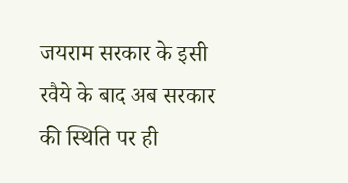जयराम सरकार के इसी रवैये के बाद अब सरकार की स्थिति पर ही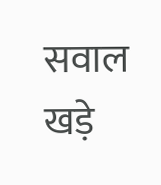सवाल खड़े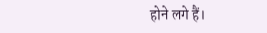होने लगे हैं।